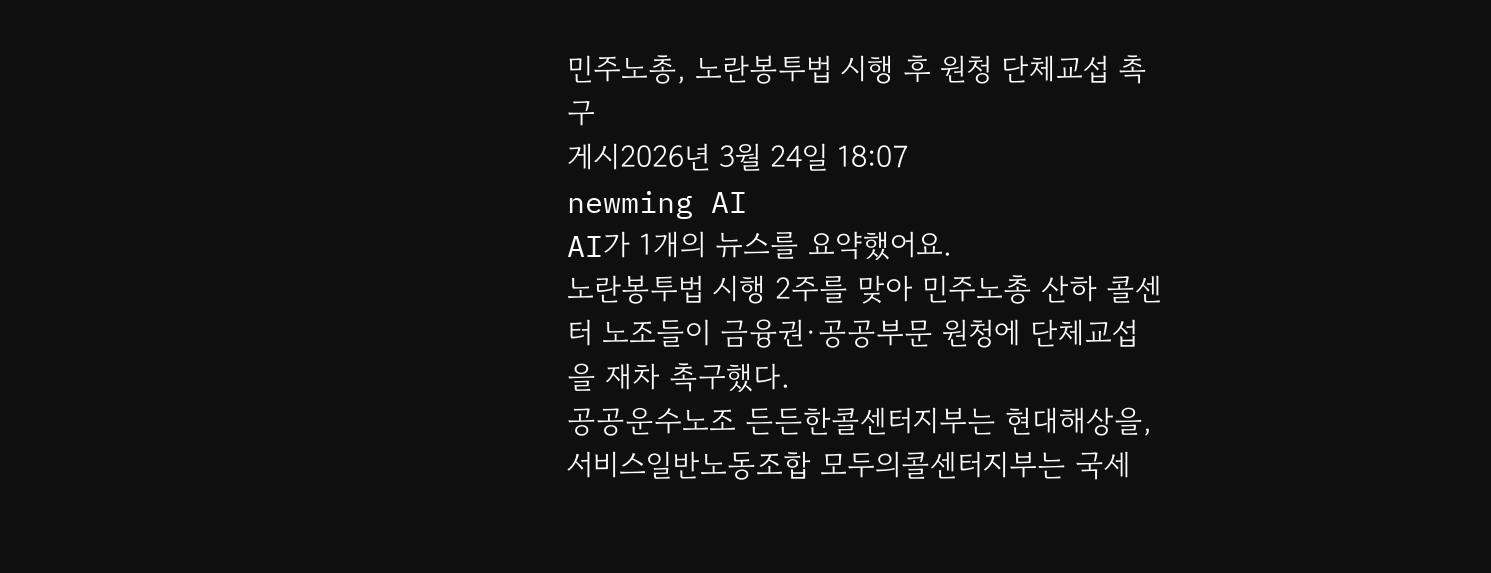민주노총, 노란봉투법 시행 후 원청 단체교섭 촉구
게시2026년 3월 24일 18:07
newming AI
AI가 1개의 뉴스를 요약했어요.
노란봉투법 시행 2주를 맞아 민주노총 산하 콜센터 노조들이 금융권·공공부문 원청에 단체교섭을 재차 촉구했다.
공공운수노조 든든한콜센터지부는 현대해상을, 서비스일반노동조합 모두의콜센터지부는 국세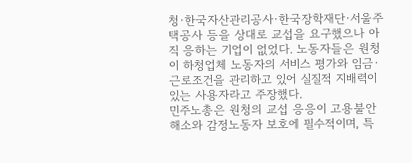청·한국자산관리공사·한국장학재단·서울주택공사 등을 상대로 교섭을 요구했으나 아직 응하는 기업이 없었다. 노동자들은 원청이 하청업체 노동자의 서비스 평가와 임금·근로조건을 관리하고 있어 실질적 지배력이 있는 사용자라고 주장했다.
민주노총은 원청의 교섭 응응이 고용불안 해소와 감정노동자 보호에 필수적이며, 특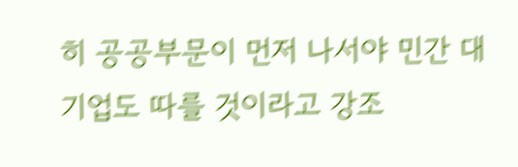히 공공부문이 먼저 나서야 민간 대기업도 따를 것이라고 강조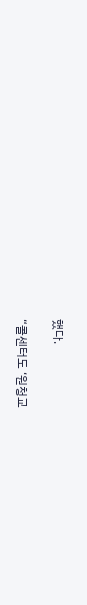했다.

“콜센터도 ‘원청교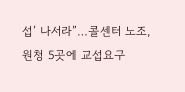섭’ 나서라”…콜센터 노조, 원청 5곳에 교섭요구